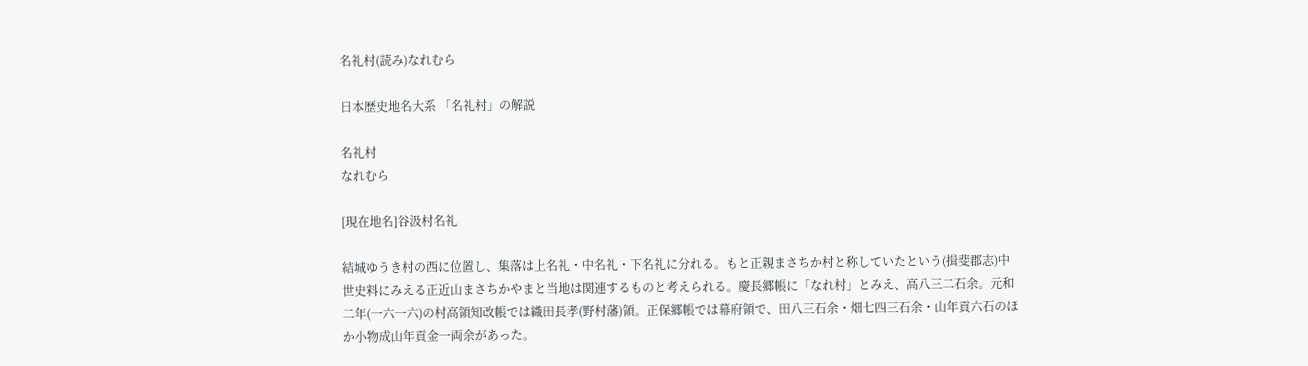名礼村(読み)なれむら

日本歴史地名大系 「名礼村」の解説

名礼村
なれむら

[現在地名]谷汲村名礼

結城ゆうき村の西に位置し、集落は上名礼・中名礼・下名礼に分れる。もと正親まさちか村と称していたという(揖斐郡志)中世史料にみえる正近山まさちかやまと当地は関連するものと考えられる。慶長郷帳に「なれ村」とみえ、高八三二石余。元和二年(一六一六)の村高領知改帳では織田長孝(野村藩)領。正保郷帳では幕府領で、田八三石余・畑七四三石余・山年貢六石のほか小物成山年貢金一両余があった。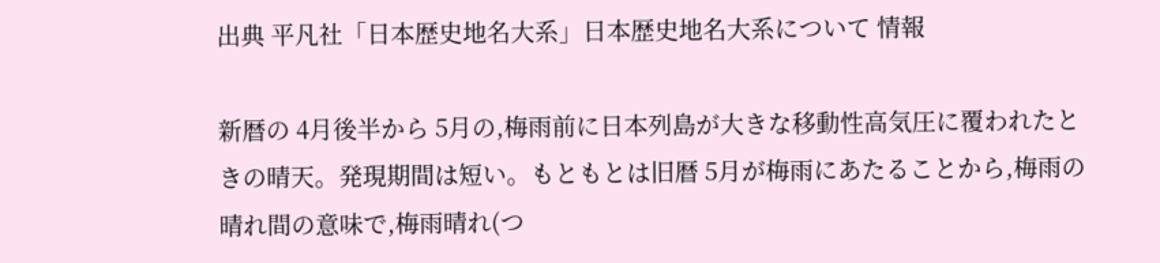出典 平凡社「日本歴史地名大系」日本歴史地名大系について 情報

新暦の 4月後半から 5月の,梅雨前に日本列島が大きな移動性高気圧に覆われたときの晴天。発現期間は短い。もともとは旧暦 5月が梅雨にあたることから,梅雨の晴れ間の意味で,梅雨晴れ(つ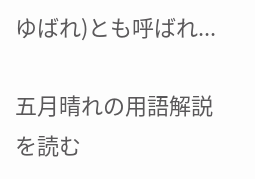ゆばれ)とも呼ばれ...

五月晴れの用語解説を読む